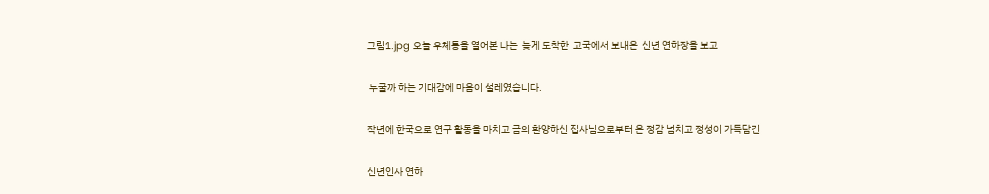그림1.jpg 오늘 우체통을 열어본 나는  늦게 도착한  고국에서 보내온  신년 연하장을 보고

 누굴까 하는 기대감에 마음이 설레였습니다.

작년에 한국으로 연구 활동을 마치고 금의 환양하신 집사님으로부터 온 정감 넘치고 정성이 가득담긴

신년인사 연하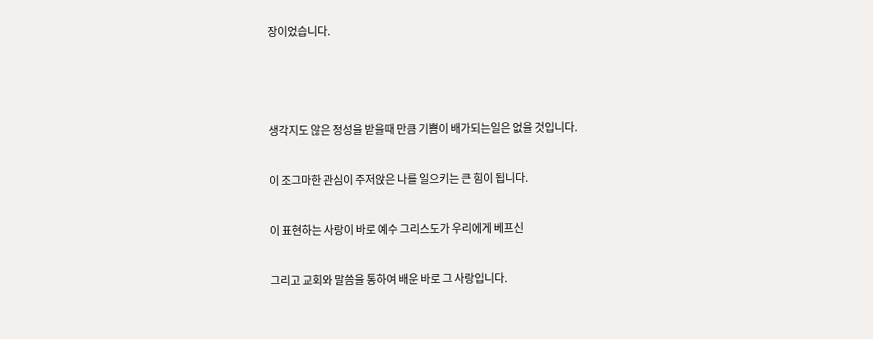장이었습니다.



생각지도 않은 정성을 받을때 만큼 기쁨이 배가되는일은 없을 것입니다.

이 조그마한 관심이 주저앉은 나를 일으키는 큰 힘이 됩니다.

이 표현하는 사랑이 바로 예수 그리스도가 우리에게 베프신

그리고 교회와 말씀을 통하여 배운 바로 그 사랑입니다.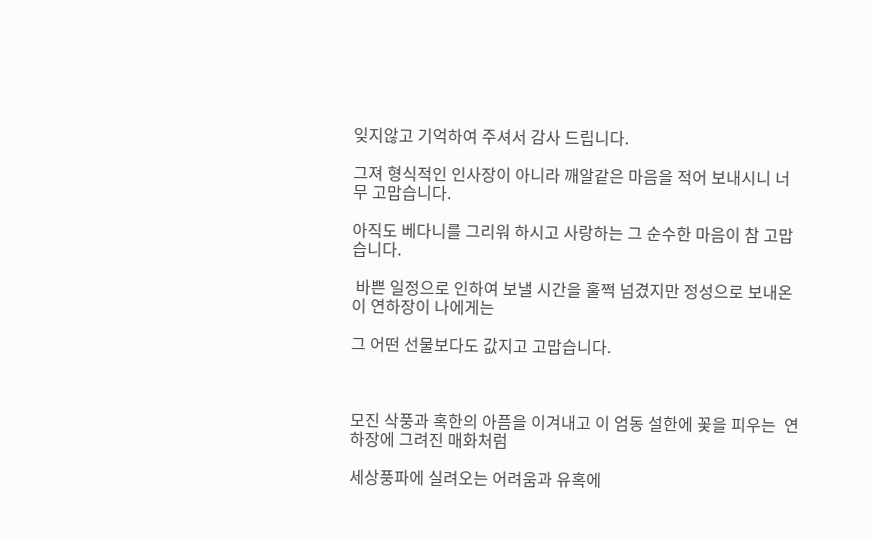잊지않고 기억하여 주셔서 감사 드립니다.

그져 형식적인 인사장이 아니라 깨알같은 마음을 적어 보내시니 너무 고맙습니다.

아직도 베다니를 그리워 하시고 사랑하는 그 순수한 마음이 참 고맙습니다.

 바쁜 일정으로 인하여 보낼 시간을 훌쩍 넘겼지만 정성으로 보내온 이 연하장이 나에게는

그 어떤 선물보다도 값지고 고맙습니다.



모진 삭풍과 혹한의 아픔을 이겨내고 이 엄동 설한에 꽃을 피우는  연하장에 그려진 매화처럼

세상풍파에 실려오는 어려움과 유혹에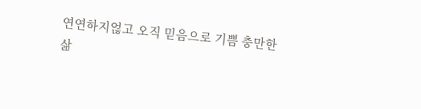연연하지얺고 오직 믿음으로 기쁨 충만한 삶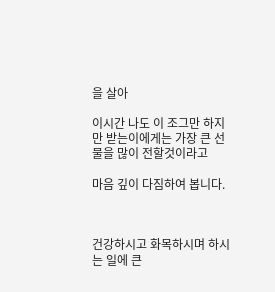을 살아

이시간 나도 이 조그만 하지만 받는이에게는 가장 큰 선물을 많이 전할것이라고

마음 깊이 다짐하여 봅니다.



건강하시고 화목하시며 하시는 일에 큰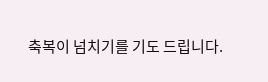축복이 넘치기를 기도 드립니다.